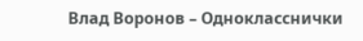Влад Воронов – Однокласснички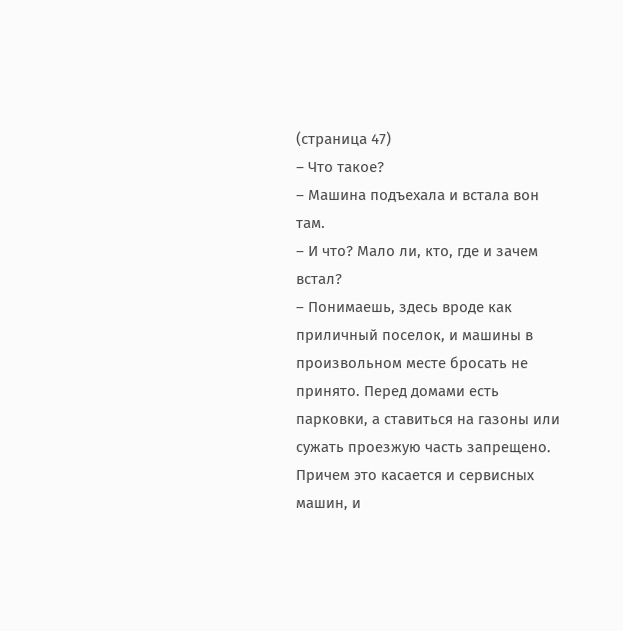(страница 47)
– Что такое?
– Машина подъехала и встала вон там.
– И что? Мало ли, кто, где и зачем встал?
– Понимаешь, здесь вроде как приличный поселок, и машины в произвольном месте бросать не принято. Перед домами есть парковки, а ставиться на газоны или сужать проезжую часть запрещено. Причем это касается и сервисных машин, и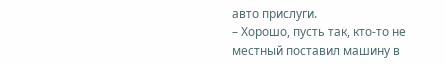авто прислуги.
– Хорошо, пусть так, кто-то не местный поставил машину в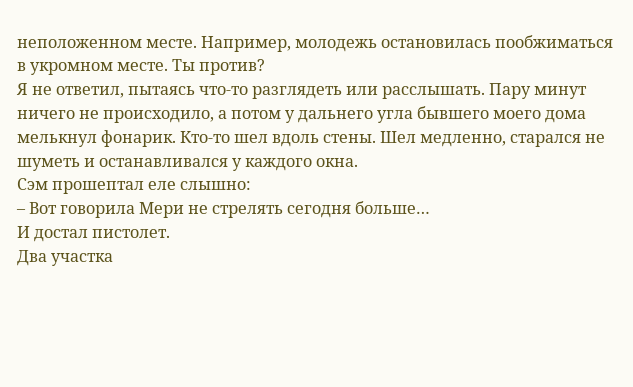неположенном месте. Например, молодежь остановилась пообжиматься в укромном месте. Ты против?
Я не ответил, пытаясь что-то разглядеть или расслышать. Пару минут ничего не происходило, а потом у дальнего угла бывшего моего дома мелькнул фонарик. Кто-то шел вдоль стены. Шел медленно, старался не шуметь и останавливался у каждого окна.
Сэм прошептал еле слышно:
– Вот говорила Мери не стрелять сегодня больше…
И достал пистолет.
Два участка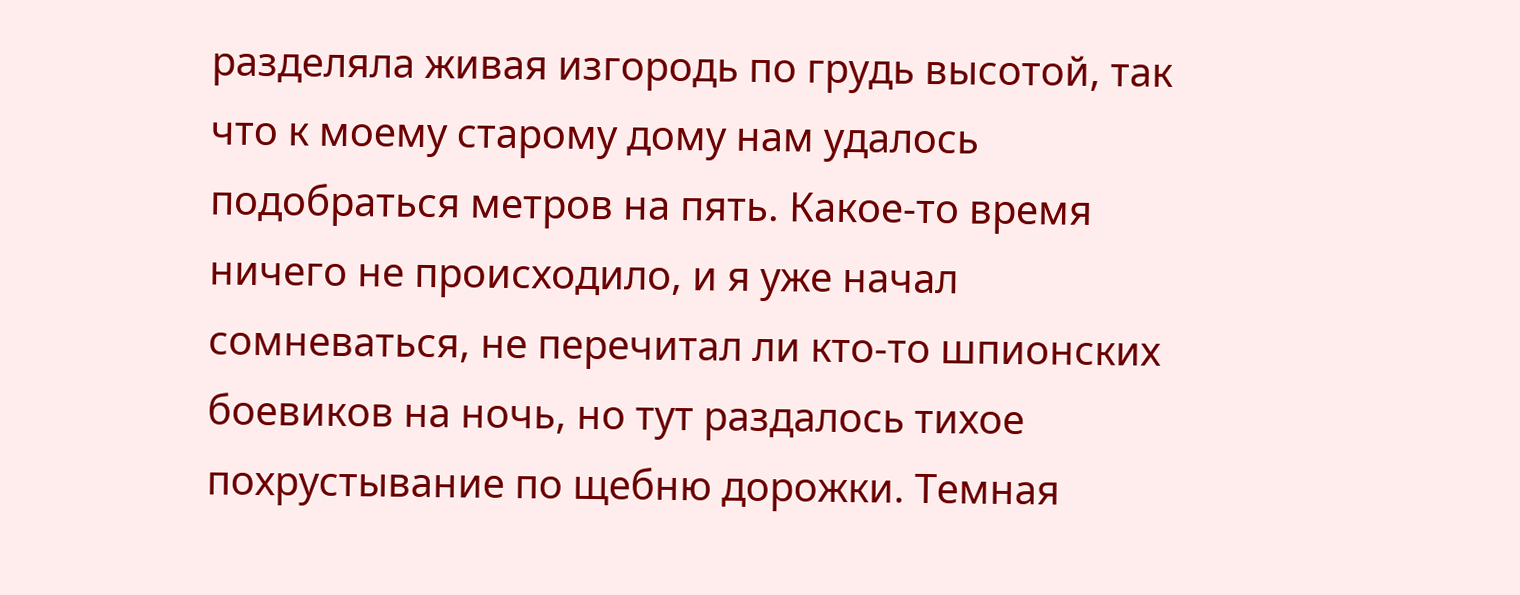разделяла живая изгородь по грудь высотой, так что к моему старому дому нам удалось подобраться метров на пять. Какое-то время ничего не происходило, и я уже начал сомневаться, не перечитал ли кто-то шпионских боевиков на ночь, но тут раздалось тихое похрустывание по щебню дорожки. Темная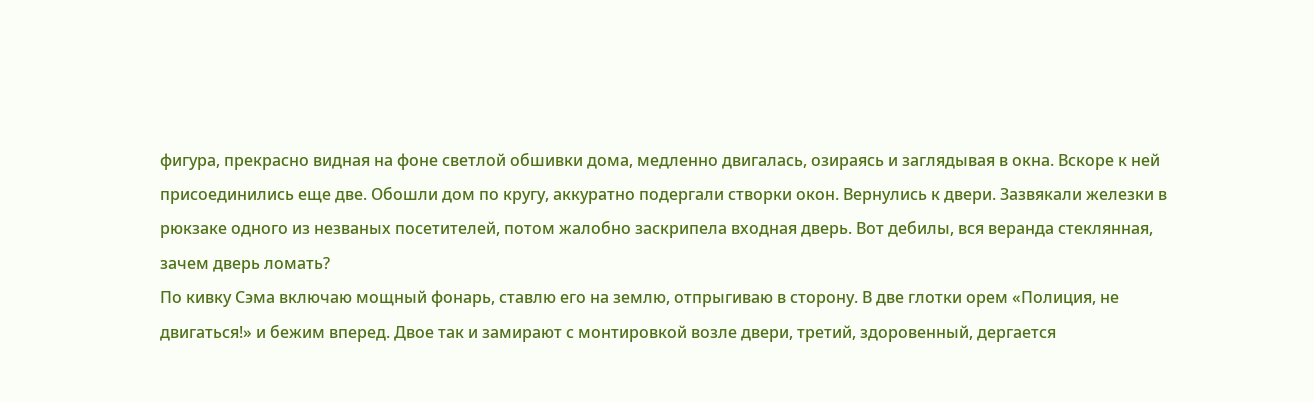фигура, прекрасно видная на фоне светлой обшивки дома, медленно двигалась, озираясь и заглядывая в окна. Вскоре к ней присоединились еще две. Обошли дом по кругу, аккуратно подергали створки окон. Вернулись к двери. Зазвякали железки в рюкзаке одного из незваных посетителей, потом жалобно заскрипела входная дверь. Вот дебилы, вся веранда стеклянная, зачем дверь ломать?
По кивку Сэма включаю мощный фонарь, ставлю его на землю, отпрыгиваю в сторону. В две глотки орем «Полиция, не двигаться!» и бежим вперед. Двое так и замирают с монтировкой возле двери, третий, здоровенный, дергается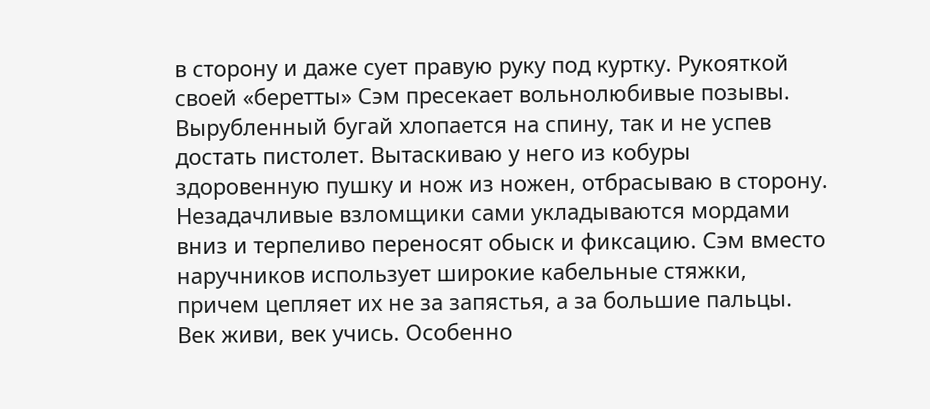в сторону и даже сует правую руку под куртку. Рукояткой своей «беретты» Сэм пресекает вольнолюбивые позывы. Вырубленный бугай хлопается на спину, так и не успев достать пистолет. Вытаскиваю у него из кобуры здоровенную пушку и нож из ножен, отбрасываю в сторону. Незадачливые взломщики сами укладываются мордами вниз и терпеливо переносят обыск и фиксацию. Сэм вместо наручников использует широкие кабельные стяжки, причем цепляет их не за запястья, а за большие пальцы. Век живи, век учись. Особенно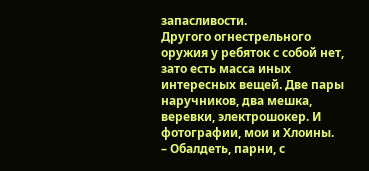запасливости.
Другого огнестрельного оружия у ребяток с собой нет, зато есть масса иных интересных вещей. Две пары наручников, два мешка, веревки, электрошокер. И фотографии, мои и Хлоины.
– Обалдеть, парни, с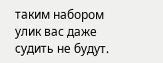таким набором улик вас даже судить не будут.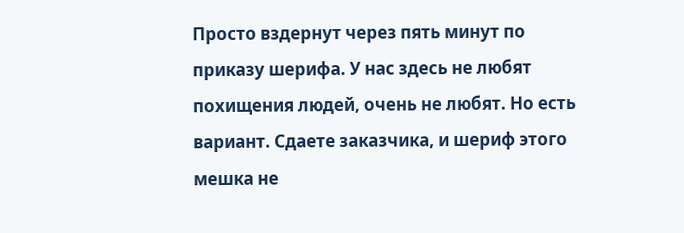Просто вздернут через пять минут по приказу шерифа. У нас здесь не любят похищения людей, очень не любят. Но есть вариант. Сдаете заказчика, и шериф этого мешка не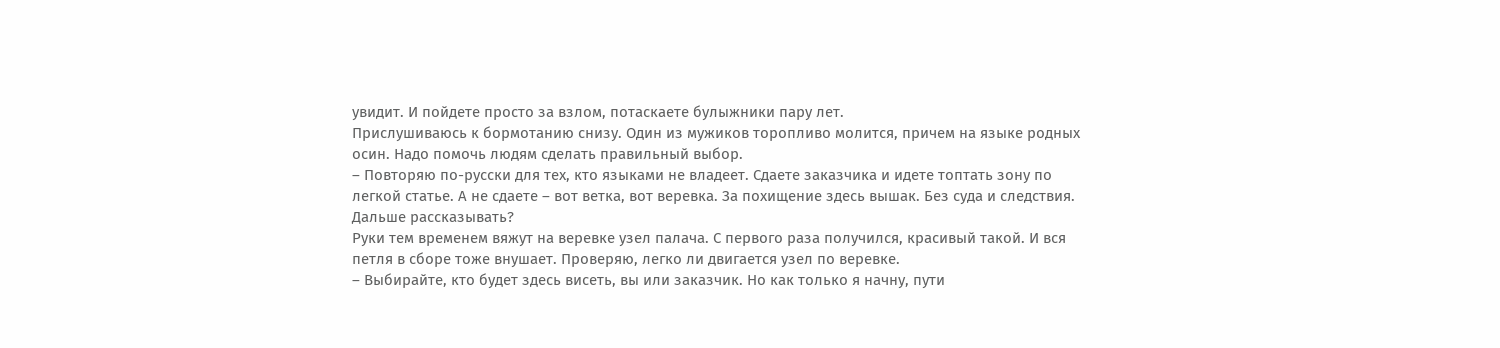увидит. И пойдете просто за взлом, потаскаете булыжники пару лет.
Прислушиваюсь к бормотанию снизу. Один из мужиков торопливо молится, причем на языке родных осин. Надо помочь людям сделать правильный выбор.
– Повторяю по-русски для тех, кто языками не владеет. Сдаете заказчика и идете топтать зону по легкой статье. А не сдаете – вот ветка, вот веревка. За похищение здесь вышак. Без суда и следствия. Дальше рассказывать?
Руки тем временем вяжут на веревке узел палача. С первого раза получился, красивый такой. И вся петля в сборе тоже внушает. Проверяю, легко ли двигается узел по веревке.
– Выбирайте, кто будет здесь висеть, вы или заказчик. Но как только я начну, пути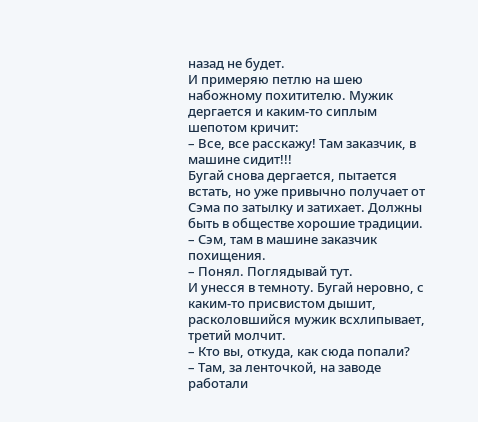назад не будет.
И примеряю петлю на шею набожному похитителю. Мужик дергается и каким-то сиплым шепотом кричит:
– Все, все расскажу! Там заказчик, в машине сидит!!!
Бугай снова дергается, пытается встать, но уже привычно получает от Сэма по затылку и затихает. Должны быть в обществе хорошие традиции.
– Сэм, там в машине заказчик похищения.
– Понял. Поглядывай тут.
И унесся в темноту. Бугай неровно, с каким-то присвистом дышит, расколовшийся мужик всхлипывает, третий молчит.
– Кто вы, откуда, как сюда попали?
– Там, за ленточкой, на заводе работали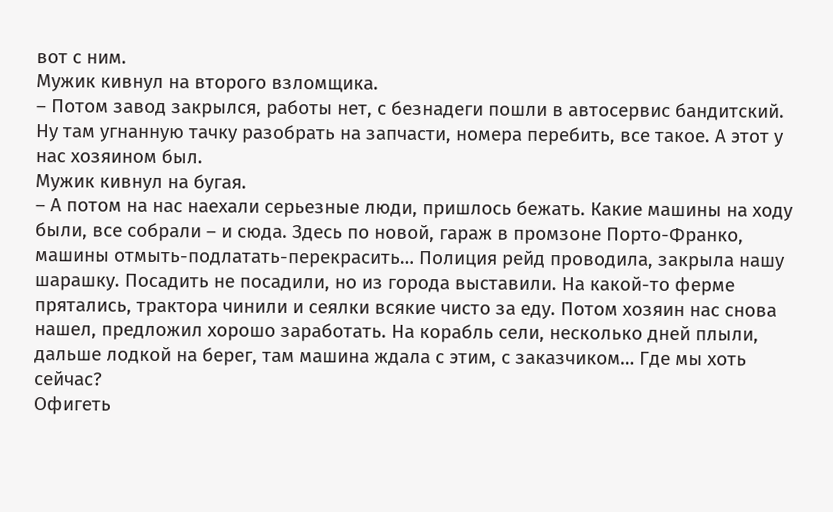вот с ним.
Мужик кивнул на второго взломщика.
– Потом завод закрылся, работы нет, с безнадеги пошли в автосервис бандитский. Ну там угнанную тачку разобрать на запчасти, номера перебить, все такое. А этот у нас хозяином был.
Мужик кивнул на бугая.
– А потом на нас наехали серьезные люди, пришлось бежать. Какие машины на ходу были, все собрали – и сюда. Здесь по новой, гараж в промзоне Порто-Франко, машины отмыть-подлатать-перекрасить… Полиция рейд проводила, закрыла нашу шарашку. Посадить не посадили, но из города выставили. На какой-то ферме прятались, трактора чинили и сеялки всякие чисто за еду. Потом хозяин нас снова нашел, предложил хорошо заработать. На корабль сели, несколько дней плыли, дальше лодкой на берег, там машина ждала с этим, с заказчиком… Где мы хоть сейчас?
Офигеть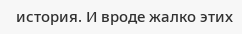история. И вроде жалко этих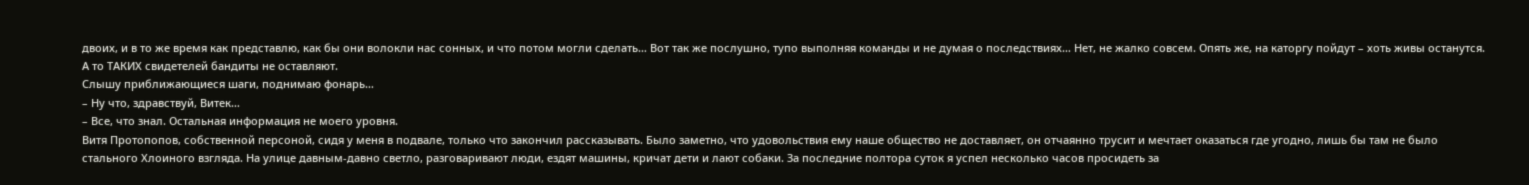двоих, и в то же время как представлю, как бы они волокли нас сонных, и что потом могли сделать… Вот так же послушно, тупо выполняя команды и не думая о последствиях… Нет, не жалко совсем. Опять же, на каторгу пойдут – хоть живы останутся. А то ТАКИХ свидетелей бандиты не оставляют.
Слышу приближающиеся шаги, поднимаю фонарь…
– Ну что, здравствуй, Витек…
– Все, что знал. Остальная информация не моего уровня.
Витя Протопопов, собственной персоной, сидя у меня в подвале, только что закончил рассказывать. Было заметно, что удовольствия ему наше общество не доставляет, он отчаянно трусит и мечтает оказаться где угодно, лишь бы там не было стального Хлоиного взгляда. На улице давным-давно светло, разговаривают люди, ездят машины, кричат дети и лают собаки. За последние полтора суток я успел несколько часов просидеть за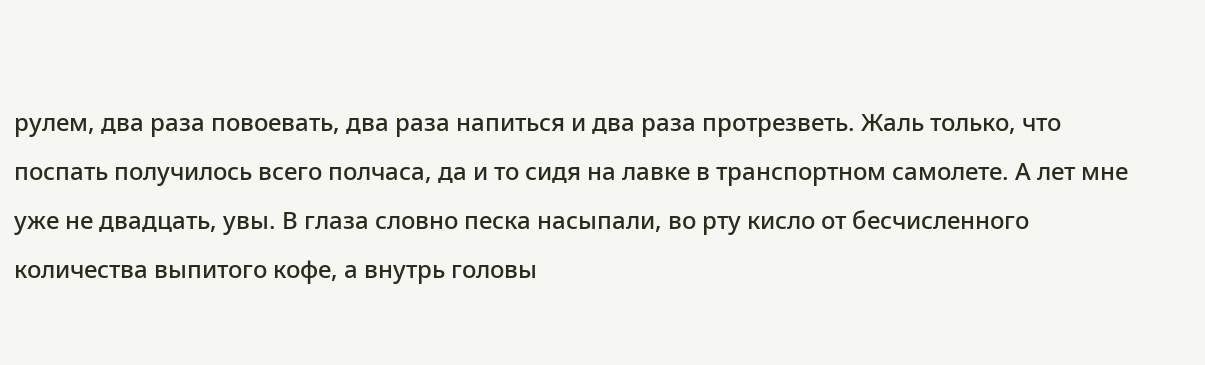рулем, два раза повоевать, два раза напиться и два раза протрезветь. Жаль только, что поспать получилось всего полчаса, да и то сидя на лавке в транспортном самолете. А лет мне уже не двадцать, увы. В глаза словно песка насыпали, во рту кисло от бесчисленного количества выпитого кофе, а внутрь головы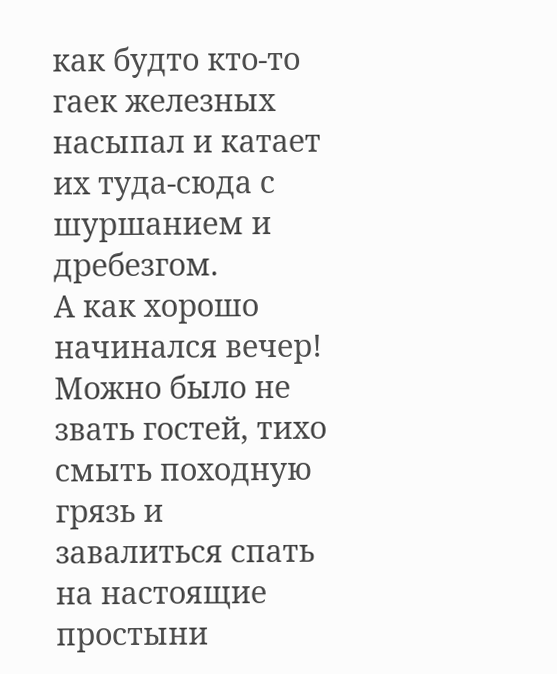как будто кто-то гаек железных насыпал и катает их туда-сюда с шуршанием и дребезгом.
А как хорошо начинался вечер! Можно было не звать гостей, тихо смыть походную грязь и завалиться спать на настоящие простыни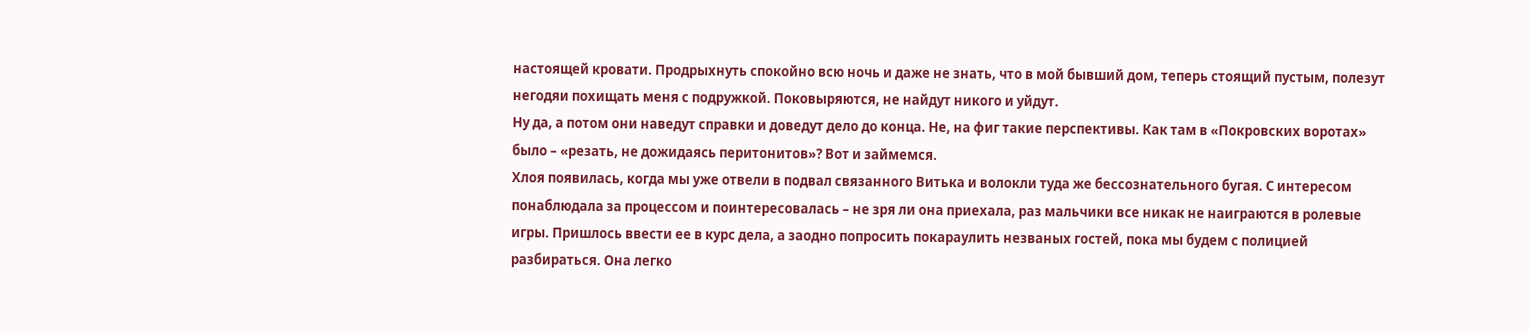настоящей кровати. Продрыхнуть спокойно всю ночь и даже не знать, что в мой бывший дом, теперь стоящий пустым, полезут негодяи похищать меня с подружкой. Поковыряются, не найдут никого и уйдут.
Ну да, а потом они наведут справки и доведут дело до конца. Не, на фиг такие перспективы. Как там в «Покровских воротах» было – «резать, не дожидаясь перитонитов»? Вот и займемся.
Хлоя появилась, когда мы уже отвели в подвал связанного Витька и волокли туда же бессознательного бугая. С интересом понаблюдала за процессом и поинтересовалась – не зря ли она приехала, раз мальчики все никак не наиграются в ролевые игры. Пришлось ввести ее в курс дела, а заодно попросить покараулить незваных гостей, пока мы будем с полицией разбираться. Она легко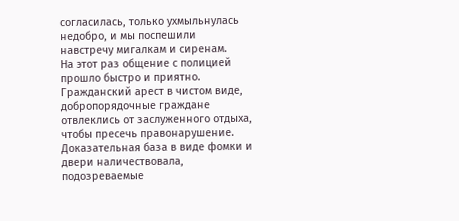согласилась, только ухмыльнулась недобро, и мы поспешили навстречу мигалкам и сиренам.
На этот раз общение с полицией прошло быстро и приятно. Гражданский арест в чистом виде, добропорядочные граждане отвлеклись от заслуженного отдыха, чтобы пресечь правонарушение. Доказательная база в виде фомки и двери наличествовала, подозреваемые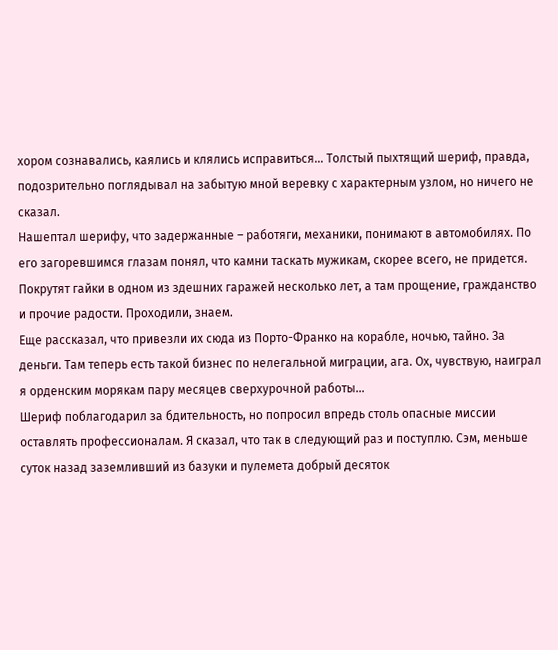хором сознавались, каялись и клялись исправиться… Толстый пыхтящий шериф, правда, подозрительно поглядывал на забытую мной веревку с характерным узлом, но ничего не сказал.
Нашептал шерифу, что задержанные – работяги, механики, понимают в автомобилях. По его загоревшимся глазам понял, что камни таскать мужикам, скорее всего, не придется. Покрутят гайки в одном из здешних гаражей несколько лет, а там прощение, гражданство и прочие радости. Проходили, знаем.
Еще рассказал, что привезли их сюда из Порто-Франко на корабле, ночью, тайно. За деньги. Там теперь есть такой бизнес по нелегальной миграции, ага. Ох, чувствую, наиграл я орденским морякам пару месяцев сверхурочной работы…
Шериф поблагодарил за бдительность, но попросил впредь столь опасные миссии оставлять профессионалам. Я сказал, что так в следующий раз и поступлю. Сэм, меньше суток назад заземливший из базуки и пулемета добрый десяток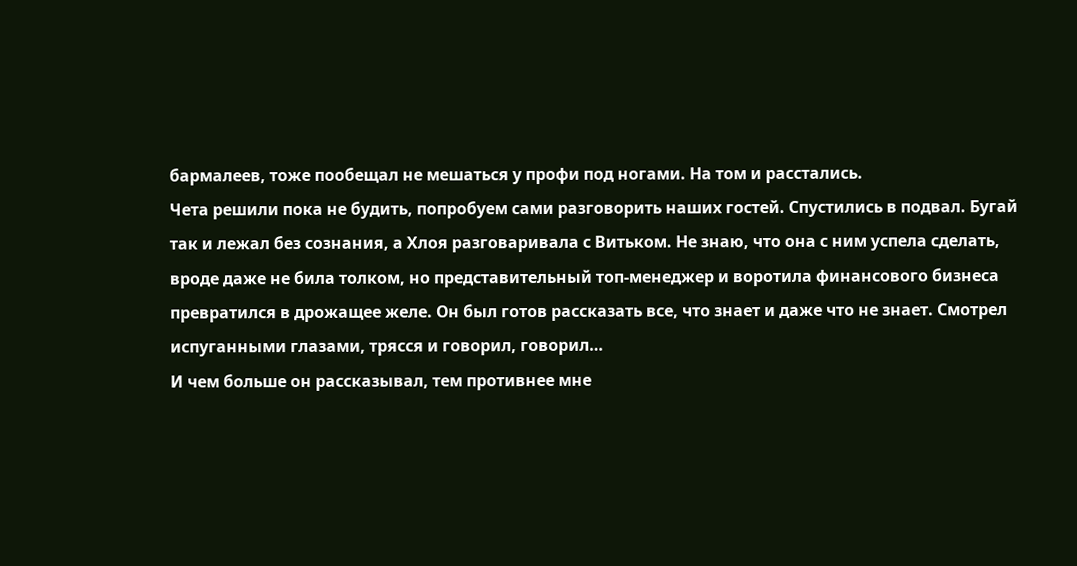бармалеев, тоже пообещал не мешаться у профи под ногами. На том и расстались.
Чета решили пока не будить, попробуем сами разговорить наших гостей. Спустились в подвал. Бугай так и лежал без сознания, а Хлоя разговаривала с Витьком. Не знаю, что она с ним успела сделать, вроде даже не била толком, но представительный топ-менеджер и воротила финансового бизнеса превратился в дрожащее желе. Он был готов рассказать все, что знает и даже что не знает. Смотрел испуганными глазами, трясся и говорил, говорил…
И чем больше он рассказывал, тем противнее мне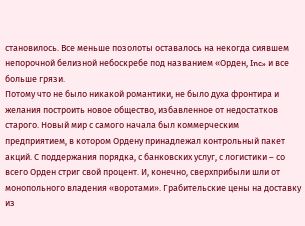становилось. Все меньше позолоты оставалось на некогда сиявшем непорочной белизной небоскребе под названием «Орден, Inc» и все больше грязи.
Потому что не было никакой романтики, не было духа фронтира и желания построить новое общество, избавленное от недостатков старого. Новый мир с самого начала был коммерческим предприятием, в котором Ордену принадлежал контрольный пакет акций. С поддержания порядка, с банковских услуг, с логистики – со всего Орден стриг свой процент. И, конечно, сверхприбыли шли от монопольного владения «воротами». Грабительские цены на доставку из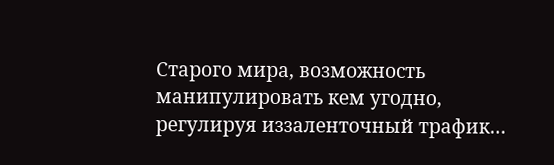Старого мира, возможность манипулировать кем угодно, регулируя иззаленточный трафик…